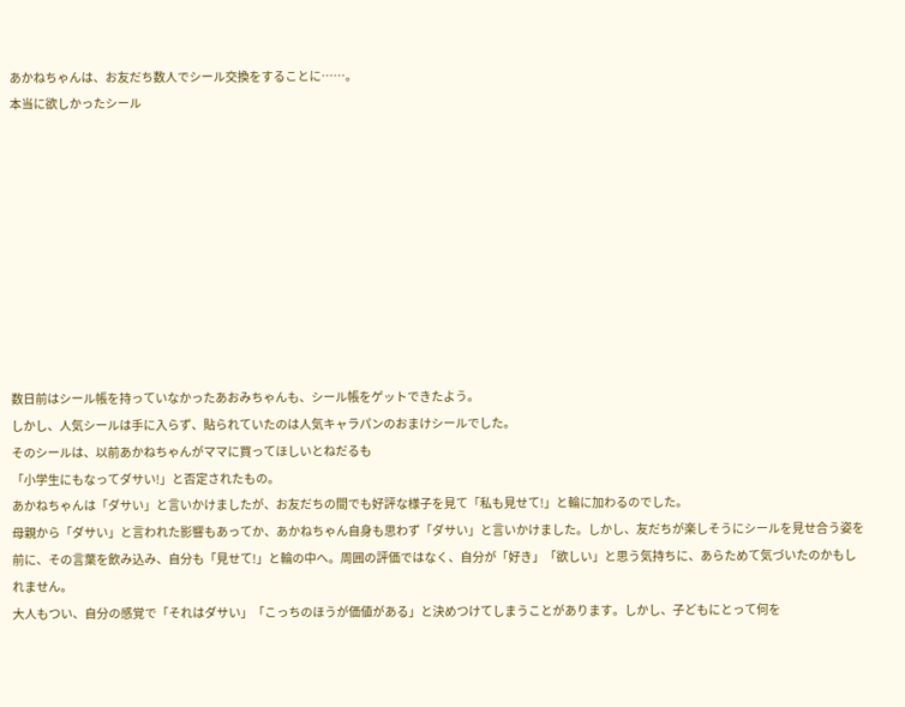あかねちゃんは、お友だち数人でシール交換をすることに……。
本当に欲しかったシール










数日前はシール帳を持っていなかったあおみちゃんも、シール帳をゲットできたよう。
しかし、人気シールは手に入らず、貼られていたのは人気キャラパンのおまけシールでした。
そのシールは、以前あかねちゃんがママに買ってほしいとねだるも
「小学生にもなってダサい!」と否定されたもの。
あかねちゃんは「ダサい」と言いかけましたが、お友だちの間でも好評な様子を見て「私も見せて!」と輪に加わるのでした。
母親から「ダサい」と言われた影響もあってか、あかねちゃん自身も思わず「ダサい」と言いかけました。しかし、友だちが楽しそうにシールを見せ合う姿を前に、その言葉を飲み込み、自分も「見せて!」と輪の中へ。周囲の評価ではなく、自分が「好き」「欲しい」と思う気持ちに、あらためて気づいたのかもしれません。
大人もつい、自分の感覚で「それはダサい」「こっちのほうが価値がある」と決めつけてしまうことがあります。しかし、子どもにとって何を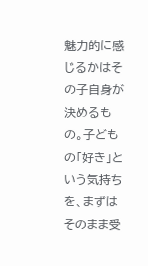魅力的に感じるかはその子自身が決めるもの。子どもの「好き」という気持ちを、まずはそのまま受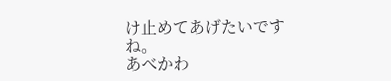け止めてあげたいですね。
あべかわ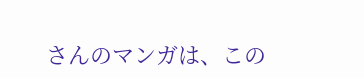さんのマンガは、この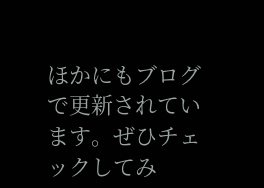ほかにもブログで更新されています。ぜひチェックしてみ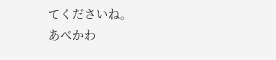てくださいね。
あべかわ